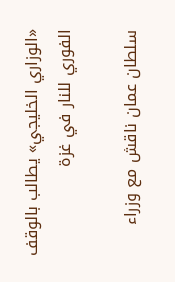«الوزاري الخليجي» يطالب بالوقف الفوري للنار في غزة

سلطان عمان ناقش مع وزراء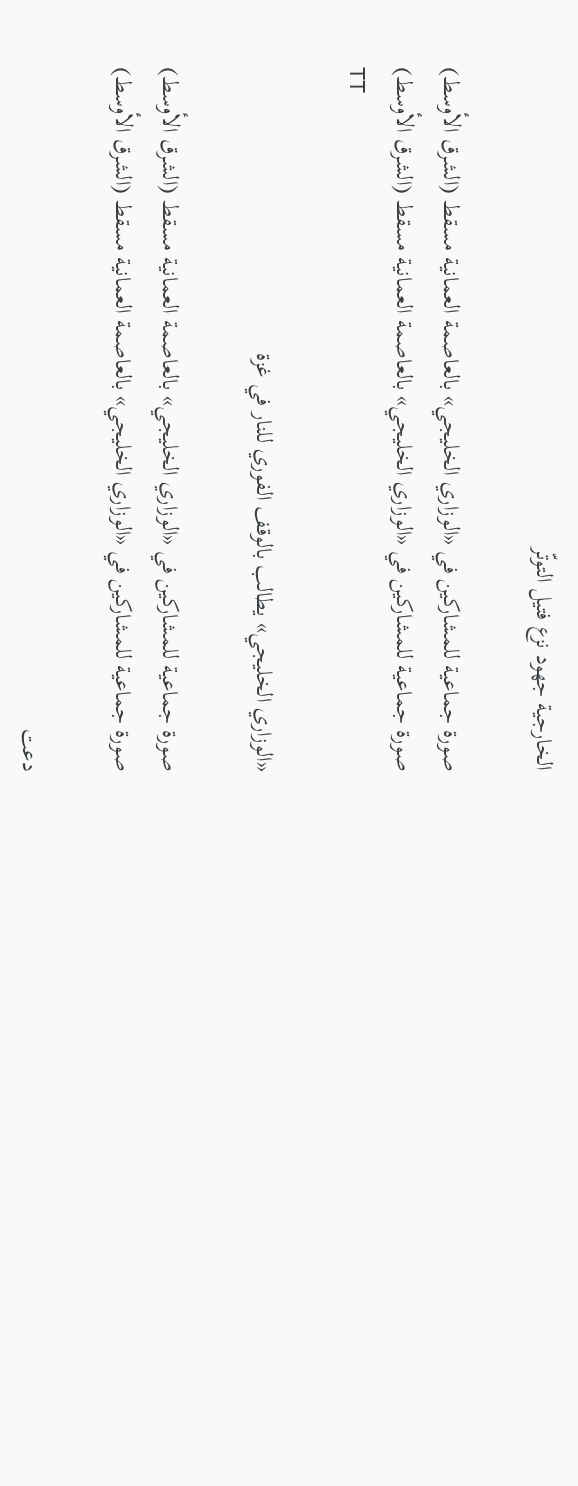الخارجية جهود نزع فتيل التوتّر

صورة جماعية للمشاركين في «الوزاري الخليجي» بالعاصمة العمانية مسقط (الشرق الأوسط)
صورة جماعية للمشاركين في «الوزاري الخليجي» بالعاصمة العمانية مسقط (الشرق الأوسط)
TT

«الوزاري الخليجي» يطالب بالوقف الفوري للنار في غزة

صورة جماعية للمشاركين في «الوزاري الخليجي» بالعاصمة العمانية مسقط (الشرق الأوسط)
صورة جماعية للمشاركين في «الوزاري الخليجي» بالعاصمة العمانية مسقط (الشرق الأوسط)

دعت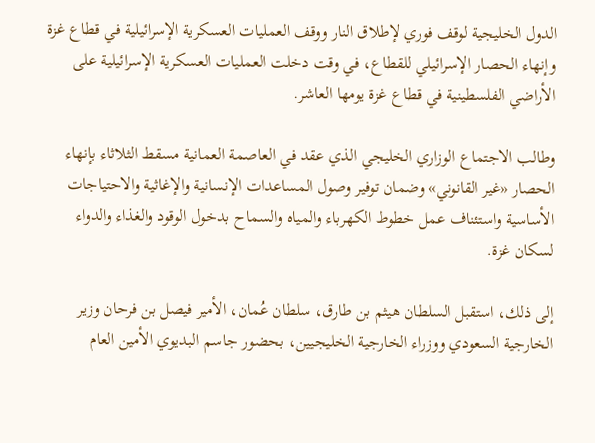الدول الخليجية لوقف فوري لإطلاق النار ووقف العمليات العسكرية الإسرائيلية في قطاع غزة وإنهاء الحصار الإسرائيلي للقطاع، في وقت دخلت العمليات العسكرية الإسرائيلية على الأراضي الفلسطينية في قطاع غزة يومها العاشر.

وطالب الاجتماع الوزاري الخليجي الذي عقد في العاصمة العمانية مسقط الثلاثاء بإنهاء الحصار «غير القانوني» وضمان توفير وصول المساعدات الإنسانية والإغاثية والاحتياجات الأساسية واستئناف عمل خطوط الكهرباء والمياه والسماح بدخول الوقود والغذاء والدواء لسكان غزة.

إلى ذلك، استقبل السلطان هيثم بن طارق، سلطان عُمان، الأمير فيصل بن فرحان وزير الخارجية السعودي ووزراء الخارجية الخليجيين، بحضور جاسم البديوي الأمين العام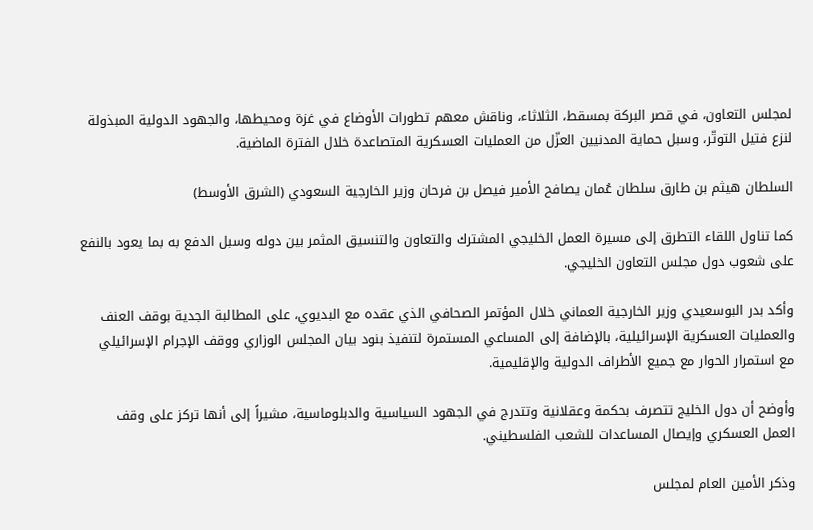لمجلس التعاون، في قصر البركة بمسقط، الثلاثاء، وناقش معهم تطورات الأوضاع في غزة ومحيطها، والجهود الدولية المبذولة لنزع فتيل التوتّر، وسبل حماية المدنيين العزّل من العمليات العسكرية المتصاعدة خلال الفترة الماضية.

السلطان هيثم بن طارق سلطان عُمان يصافح الأمير فيصل بن فرحان وزير الخارجية السعودي (الشرق الأوسط)

كما تناول اللقاء التطرق إلى مسيرة العمل الخليجي المشترك والتعاون والتنسيق المثمر بين دوله وسبل الدفع به بما يعود بالنفع على شعوب دول مجلس التعاون الخليجي.

وأكد بدر البوسعيدي وزير الخارجية العماني خلال المؤتمر الصحافي الذي عقده مع البديوي، على المطالبة الجدية بوقف العنف والعمليات العسكرية الإسرائيلية، بالإضافة إلى المساعي المستمرة لتنفيذ بنود بيان المجلس الوزاري ووقف الإجرام الإسرائيلي مع استمرار الحوار مع جميع الأطراف الدولية والإقليمية.

وأوضح أن دول الخليج تتصرف بحكمة وعقلانية وتتدرج في الجهود السياسية والدبلوماسية، مشيراً إلى أنها تركز على وقف العمل العسكري وإيصال المساعدات للشعب الفلسطيني.

وذكر الأمين العام لمجلس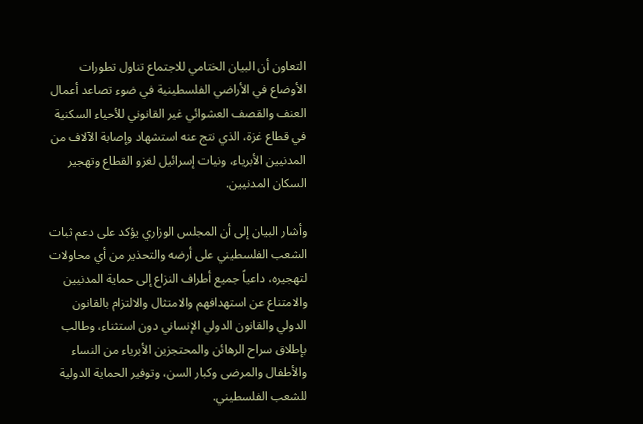التعاون أن البيان الختامي للاجتماع تناول تطورات الأوضاع في الأراضي الفلسطينية في ضوء تصاعد أعمال العنف والقصف العشوائي غير القانوني للأحياء السكنية في قطاع غزة، الذي نتج عنه استشهاد وإصابة الآلاف من المدنيين الأبرياء، ونيات إسرائيل لغزو القطاع وتهجير السكان المدنيين.

وأشار البيان إلى أن المجلس الوزاري يؤكد على دعم ثبات الشعب الفلسطيني على أرضه والتحذير من أي محاولات لتهجيره، داعياً جميع أطراف النزاع إلى حماية المدنيين والامتناع عن استهدافهم والامتثال والالتزام بالقانون الدولي والقانون الدولي الإنساني دون استثناء، وطالب بإطلاق سراح الرهائن والمحتجزين الأبرياء من النساء والأطفال والمرضى وكبار السن، وتوفير الحماية الدولية للشعب الفلسطيني.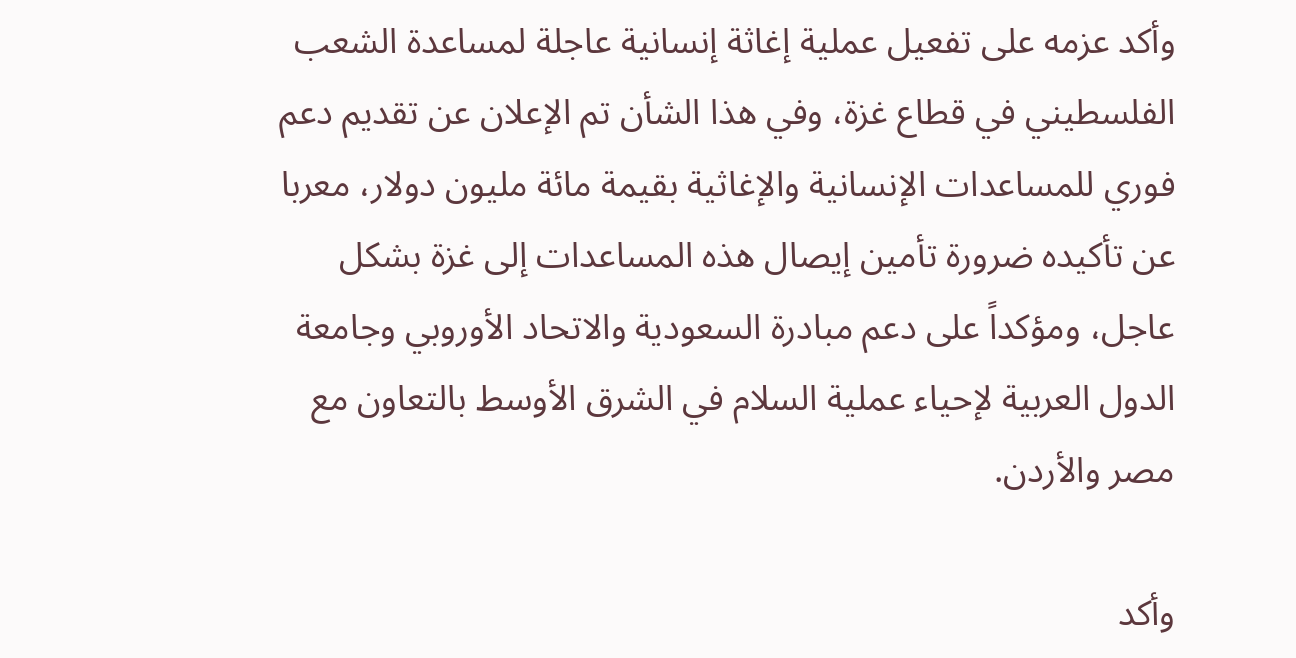وأكد عزمه على تفعيل عملية إغاثة إنسانية عاجلة لمساعدة الشعب الفلسطيني في قطاع غزة، وفي هذا الشأن تم الإعلان عن تقديم دعم فوري للمساعدات الإنسانية والإغاثية بقيمة مائة مليون دولار، معربا عن تأكيده ضرورة تأمين إيصال هذه المساعدات إلى غزة بشكل عاجل، ومؤكداً على دعم مبادرة السعودية والاتحاد الأوروبي وجامعة الدول العربية لإحياء عملية السلام في الشرق الأوسط بالتعاون مع مصر والأردن.

وأكد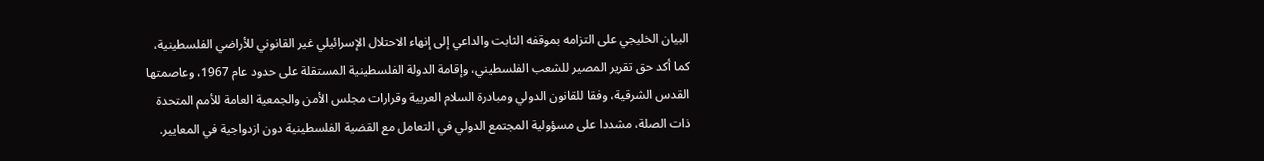البيان الخليجي على التزامه بموقفه الثابت والداعي إلى إنهاء الاحتلال الإسرائيلي غير القانوني للأراضي الفلسطينية، كما أكد حق تقرير المصير للشعب الفلسطيني، وإقامة الدولة الفلسطينية المستقلة على حدود عام 1967، وعاصمتها القدس الشرقية، وفقا للقانون الدولي ومبادرة السلام العربية وقرارات مجلس الأمن والجمعية العامة للأمم المتحدة ذات الصلة، مشددا على مسؤولية المجتمع الدولي في التعامل مع القضية الفلسطينية دون ازدواجية في المعايير.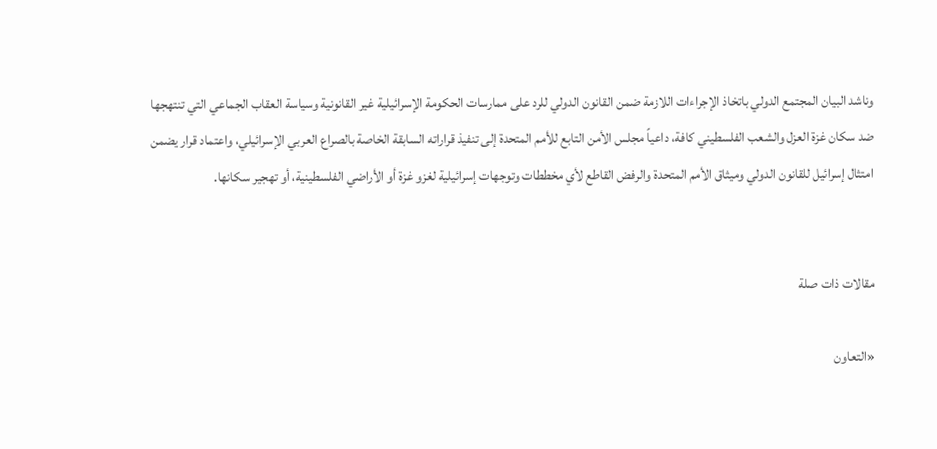وناشد البيان المجتمع الدولي باتخاذ الإجراءات اللازمة ضمن القانون الدولي للرد على ممارسات الحكومة الإسرائيلية غير القانونية وسياسة العقاب الجماعي التي تنتهجها ضد سكان غزة العزل والشعب الفلسطيني كافة، داعياً مجلس الأمن التابع للأمم المتحدة إلى تنفيذ قراراته السابقة الخاصة بالصراع العربي الإسرائيلي، واعتماد قرار يضمن امتثال إسرائيل للقانون الدولي وميثاق الأمم المتحدة والرفض القاطع لأي مخططات وتوجهات إسرائيلية لغزو غزة أو الأراضي الفلسطينية، أو تهجير سكانها.


مقالات ذات صلة

«التعاون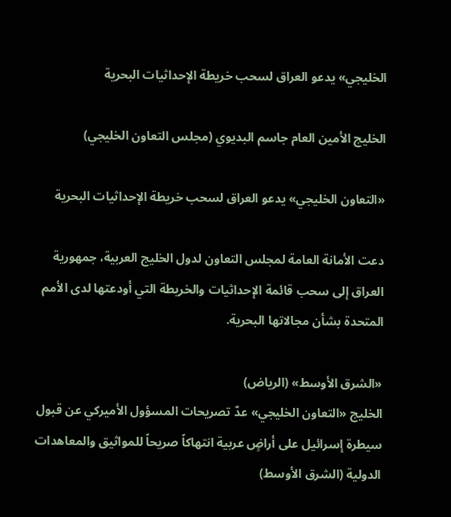الخليجي» يدعو العراق لسحب خريطة الإحداثيات البحرية

الخليج الأمين العام جاسم البديوي (مجلس التعاون الخليجي)

«التعاون الخليجي» يدعو العراق لسحب خريطة الإحداثيات البحرية

دعت الأمانة العامة لمجلس التعاون لدول الخليج العربية، جمهورية العراق إلى سحب قائمة الإحداثيات والخريطة التي أودعتها لدى الأمم المتحدة بشأن مجالاتها البحرية.

«الشرق الأوسط» (الرياض)
الخليج «التعاون الخليجي» عدّ تصريحات المسؤول الأميركي عن قبول سيطرة إسرائيل على أراضٍ عربية انتهاكاً صريحاً للمواثيق والمعاهدات الدولية (الشرق الأوسط)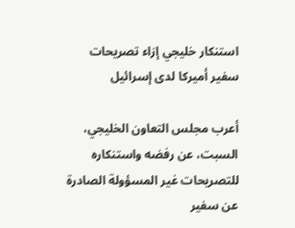استنكار خليجي إزاء تصريحات سفير أميركا لدى إسرائيل

أعرب مجلس التعاون الخليجي، السبت، عن رفضه واستنكاره للتصريحات غير المسؤولة الصادرة عن سفير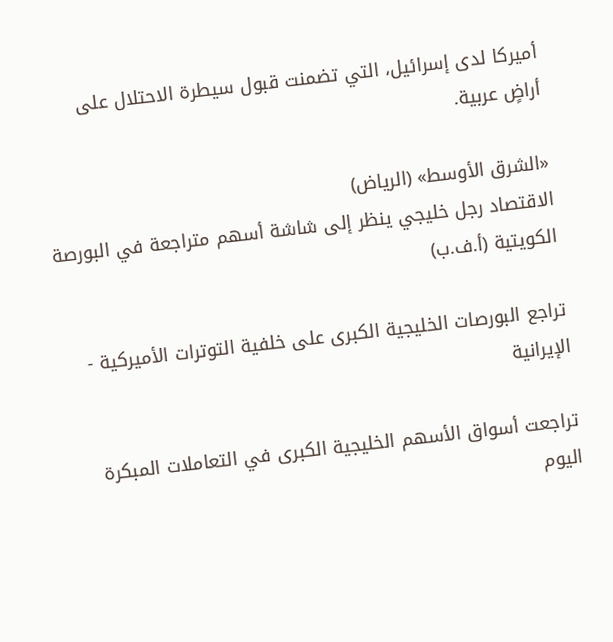أميركا لدى إسرائيل، التي تضمنت قبول سيطرة الاحتلال على أراضٍ عربية.

«الشرق الأوسط» (الرياض)
الاقتصاد رجل خليجي ينظر إلى شاشة أسهم متراجعة في البورصة الكويتية (أ.ف.ب)

تراجع البورصات الخليجية الكبرى على خلفية التوترات الأميركية - الإيرانية

تراجعت أسواق الأسهم الخليجية الكبرى في التعاملات المبكرة اليوم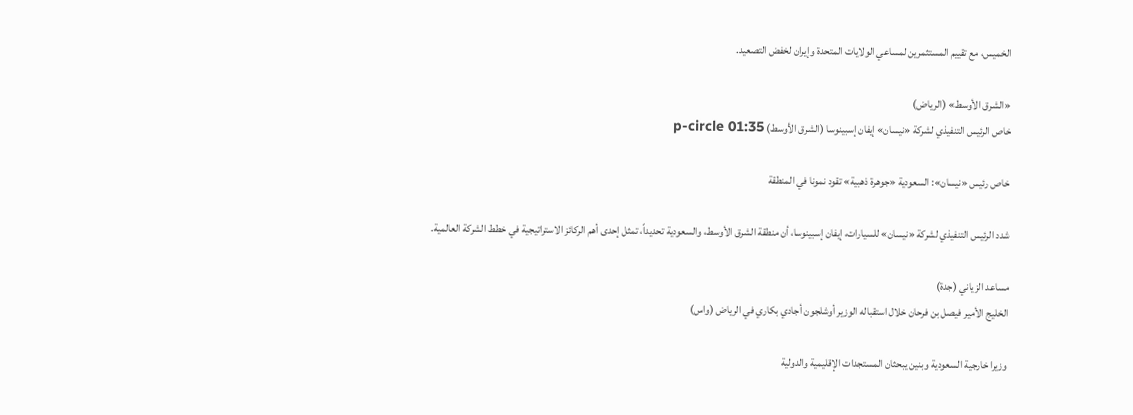الخميس، مع تقييم المستثمرين لمساعي الولايات المتحدة وإيران لخفض التصعيد.

«الشرق الأوسط» (الرياض)
خاص الرئيس التنفيذي لشركة «نيسان» إيفان إسبينوسا (الشرق الأوسط) p-circle 01:35

خاص رئيس «نيسان»: السعودية «جوهرة ذهبية» تقود نمونا في المنطقة

شدد الرئيس التنفيذي لشركة «نيسان» للسيارات، إيفان إسبينوسا، أن منطقة الشرق الأوسط، والسعودية تحديداً، تمثل إحدى أهم الركائز الاستراتيجية في خطط الشركة العالمية.

مساعد الزياني (جدة)
الخليج الأمير فيصل بن فرحان خلال استقباله الوزير أوشلجون أجادي بكاري في الرياض (واس)

وزيرا خارجية السعودية وبنين يبحثان المستجدات الإقليمية والدولية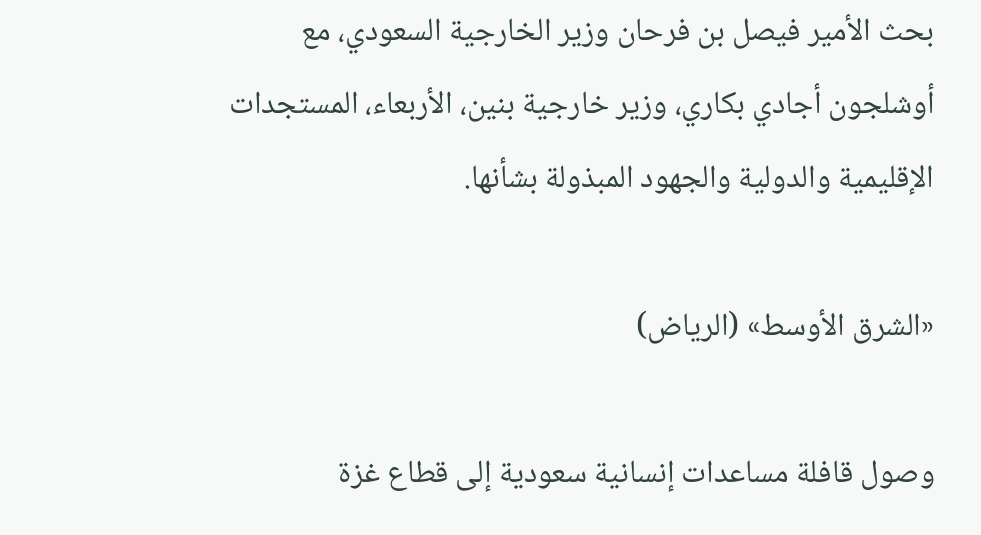بحث الأمير فيصل بن فرحان وزير الخارجية السعودي، مع أوشلجون أجادي بكاري، وزير خارجية بنين، الأربعاء، المستجدات الإقليمية والدولية والجهود المبذولة بشأنها.

«الشرق الأوسط» (الرياض)

وصول قافلة مساعدات إنسانية سعودية إلى قطاع غزة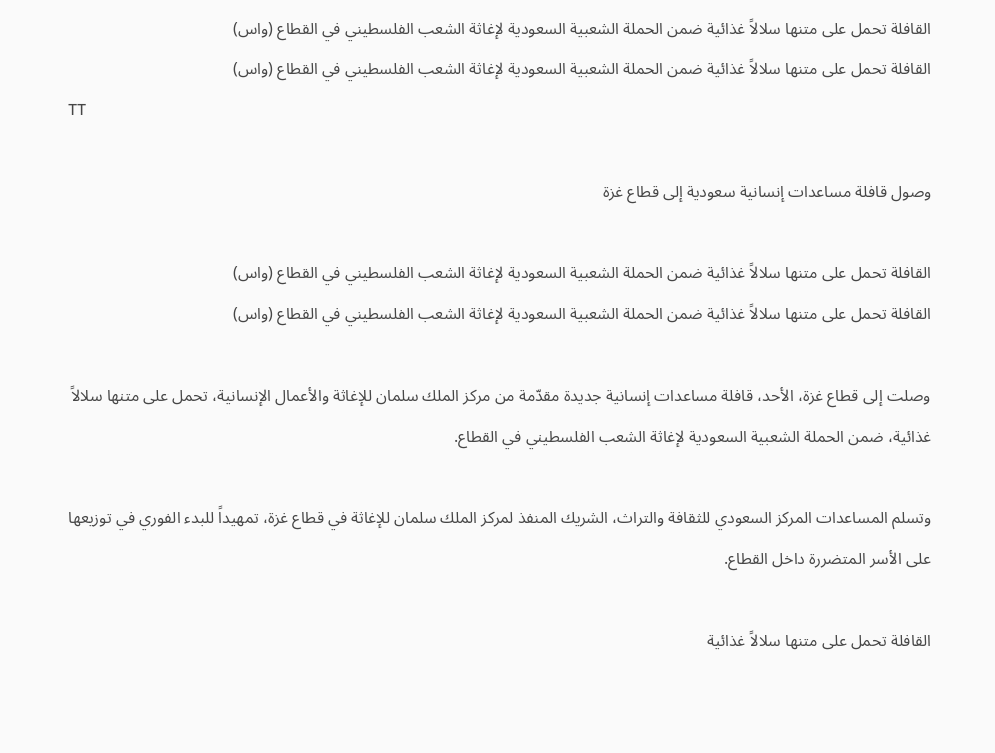القافلة تحمل على متنها سلالاً غذائية ضمن الحملة الشعبية السعودية لإغاثة الشعب الفلسطيني في القطاع (واس)
القافلة تحمل على متنها سلالاً غذائية ضمن الحملة الشعبية السعودية لإغاثة الشعب الفلسطيني في القطاع (واس)
TT

وصول قافلة مساعدات إنسانية سعودية إلى قطاع غزة

القافلة تحمل على متنها سلالاً غذائية ضمن الحملة الشعبية السعودية لإغاثة الشعب الفلسطيني في القطاع (واس)
القافلة تحمل على متنها سلالاً غذائية ضمن الحملة الشعبية السعودية لإغاثة الشعب الفلسطيني في القطاع (واس)

وصلت إلى قطاع غزة، الأحد، قافلة مساعدات إنسانية جديدة مقدّمة من مركز الملك سلمان للإغاثة والأعمال الإنسانية، تحمل على متنها سلالاً غذائية، ضمن الحملة الشعبية السعودية لإغاثة الشعب الفلسطيني في القطاع.

وتسلم المساعدات المركز السعودي للثقافة والتراث، الشريك المنفذ لمركز الملك سلمان للإغاثة في قطاع غزة، تمهيداً للبدء الفوري في توزيعها على الأسر المتضررة داخل القطاع.

القافلة تحمل على متنها سلالاً غذائية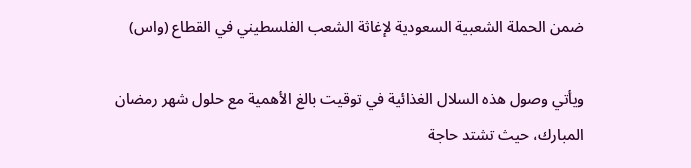ضمن الحملة الشعبية السعودية لإغاثة الشعب الفلسطيني في القطاع (واس)

ويأتي وصول هذه السلال الغذائية في توقيت بالغ الأهمية مع حلول شهر رمضان المبارك، حيث تشتد حاجة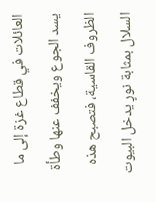العائلات في قطاع غزة إلى ما يسد الجوع ويخفف عنها وطأة الظروف القاسية، فتصبح هذه السلال بمثابة نورٍ يدخل البيوت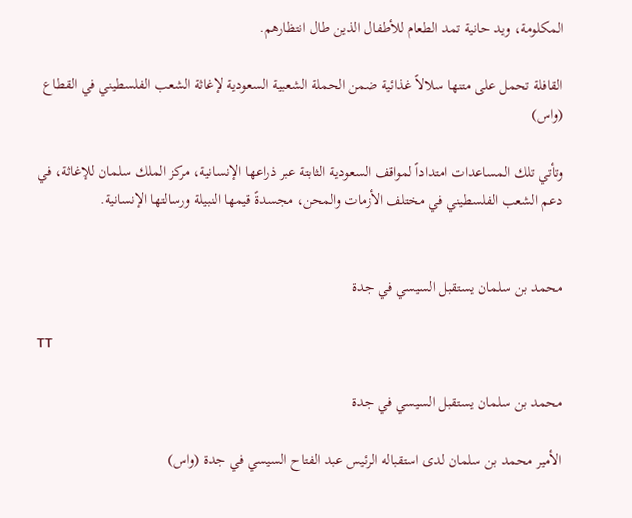المكلومة، ويد حانية تمد الطعام للأطفال الذين طال انتظارهم.

القافلة تحمل على متنها سلالاً غذائية ضمن الحملة الشعبية السعودية لإغاثة الشعب الفلسطيني في القطاع (واس)

وتأتي تلك المساعدات امتداداً لمواقف السعودية الثابتة عبر ذراعها الإنسانية، مركز الملك سلمان للإغاثة، في دعم الشعب الفلسطيني في مختلف الأزمات والمحن، مجسدةً قيمها النبيلة ورسالتها الإنسانية.


محمد بن سلمان يستقبل السيسي في جدة

TT

محمد بن سلمان يستقبل السيسي في جدة

الأمير محمد بن سلمان لدى استقباله الرئيس عبد الفتاح السيسي في جدة (واس)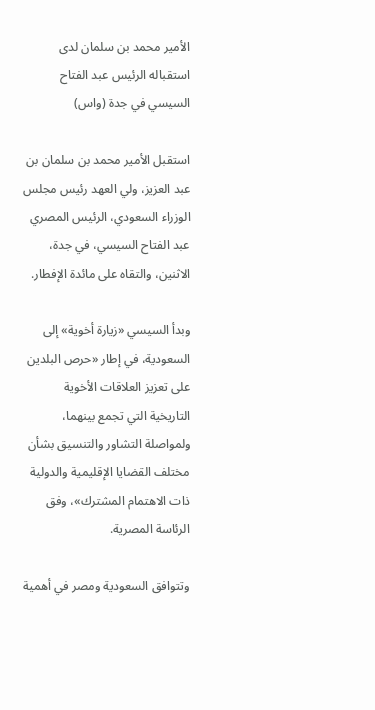الأمير محمد بن سلمان لدى استقباله الرئيس عبد الفتاح السيسي في جدة (واس)

استقبل الأمير محمد بن سلمان بن عبد العزيز، ولي العهد رئيس مجلس الوزراء السعودي، الرئيس المصري عبد الفتاح السيسي، في جدة، الاثنين، والتقاه على مائدة الإفطار.

وبدأ السيسي «زيارة أخوية» إلى السعودية، في إطار «حرص البلدين على تعزيز العلاقات الأخوية التاريخية التي تجمع بينهما، ولمواصلة التشاور والتنسيق بشأن مختلف القضايا الإقليمية والدولية ذات الاهتمام المشترك»، وفق الرئاسة المصرية.

وتتوافق السعودية ومصر في أهمية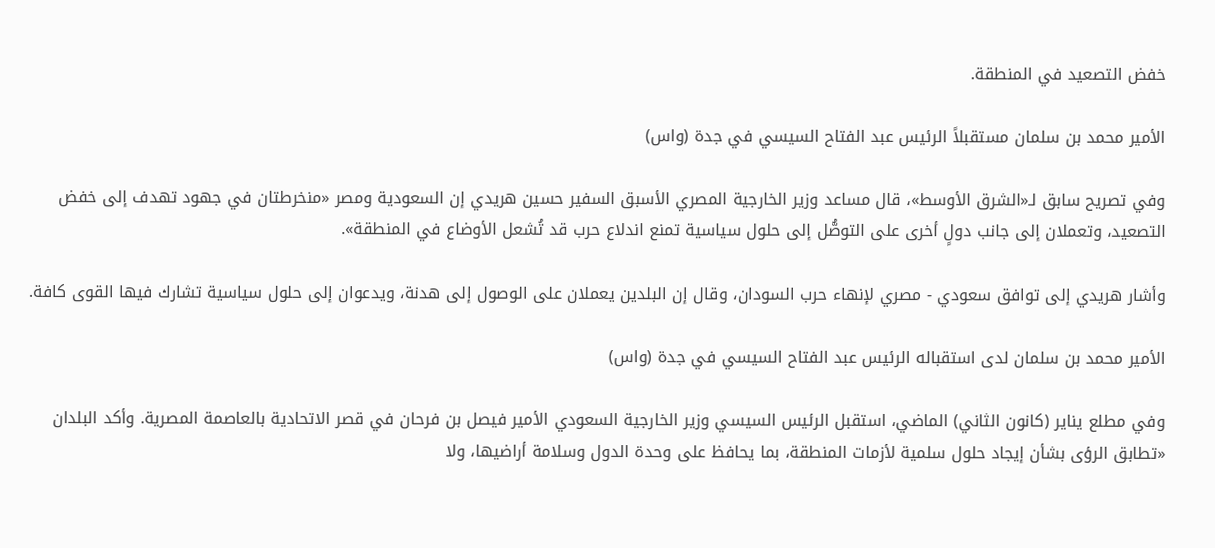خفض التصعيد في المنطقة.

الأمير محمد بن سلمان مستقبلاً الرئيس عبد الفتاح السيسي في جدة (واس)

وفي تصريح سابق لـ«الشرق الأوسط»، قال مساعد وزير الخارجية المصري الأسبق السفير حسين هريدي إن السعودية ومصر «منخرطتان في جهود تهدف إلى خفض التصعيد، وتعملان إلى جانب دولٍ أخرى على التوصُّل إلى حلول سياسية تمنع اندلاع حرب قد تُشعل الأوضاع في المنطقة».

وأشار هريدي إلى توافق سعودي - مصري لإنهاء حرب السودان، وقال إن البلدين يعملان على الوصول إلى هدنة، ويدعوان إلى حلول سياسية تشارك فيها القوى كافة.

الأمير محمد بن سلمان لدى استقباله الرئيس عبد الفتاح السيسي في جدة (واس)

وفي مطلع يناير (كانون الثاني) الماضي، استقبل الرئيس السيسي وزير الخارجية السعودي الأمير فيصل بن فرحان في قصر الاتحادية بالعاصمة المصرية. وأكد البلدان «تطابق الرؤى بشأن إيجاد حلول سلمية لأزمات المنطقة، بما يحافظ على وحدة الدول وسلامة أراضيها، ولا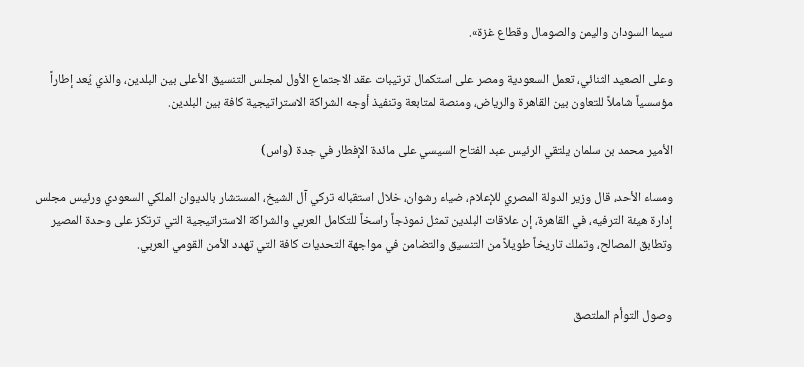سيما السودان واليمن والصومال وقطاع غزة».

وعلى الصعيد الثنائي، تعمل السعودية ومصر على استكمال ترتيبات عقد الاجتماع الأول لمجلس التنسيق الأعلى بين البلدين، والذي يُعد إطاراً مؤسسياً شاملاً للتعاون بين القاهرة والرياض، ومنصة لمتابعة وتنفيذ أوجه الشراكة الاستراتيجية كافة بين البلدين.

الأمير محمد بن سلمان يلتقي الرئيس عبد الفتاح السيسي على مائدة الإفطار في جدة (واس)

ومساء الأحد، قال وزير الدولة المصري للإعلام، ضياء رشوان، خلال استقباله تركي آل الشيخ، المستشار بالديوان الملكي السعودي ورئيس مجلس إدارة هيئة الترفيه، في القاهرة، إن علاقات البلدين تمثل نموذجاً راسخاً للتكامل العربي والشراكة الاستراتيجية التي ترتكز على وحدة المصير وتطابق المصالح، وتملك تاريخاً طويلاً من التنسيق والتضامن في مواجهة التحديات كافة التي تهدد الأمن القومي العربي.


وصول التوأم الملتصق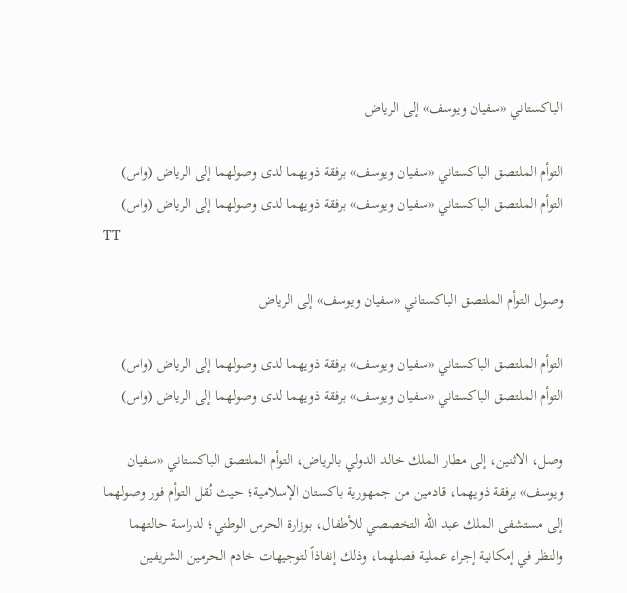الباكستاني «سفيان ويوسف» إلى الرياض

التوأم الملتصق الباكستاني «سفيان ويوسف» برفقة ذويهما لدى وصولهما إلى الرياض (واس)
التوأم الملتصق الباكستاني «سفيان ويوسف» برفقة ذويهما لدى وصولهما إلى الرياض (واس)
TT

وصول التوأم الملتصق الباكستاني «سفيان ويوسف» إلى الرياض

التوأم الملتصق الباكستاني «سفيان ويوسف» برفقة ذويهما لدى وصولهما إلى الرياض (واس)
التوأم الملتصق الباكستاني «سفيان ويوسف» برفقة ذويهما لدى وصولهما إلى الرياض (واس)

وصل، الاثنين، إلى مطار الملك خالد الدولي بالرياض، التوأم الملتصق الباكستاني «سفيان ويوسف» برفقة ذويهما، قادمين من جمهورية باكستان الإسلامية؛ حيث نُقل التوأم فور وصولهما إلى مستشفى الملك عبد الله التخصصي للأطفال، بوزارة الحرس الوطني؛ لدراسة حالتهما والنظر في إمكانية إجراء عملية فصلهما، وذلك إنفاذاً لتوجيهات خادم الحرمين الشريفين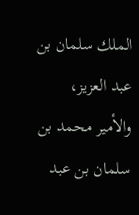الملك سلمان بن عبد العزيز، والأمير محمد بن سلمان بن عبد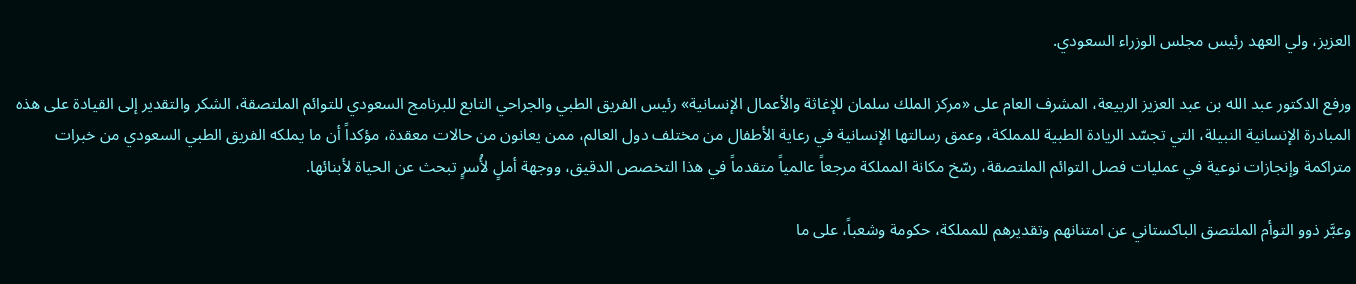العزيز، ولي العهد رئيس مجلس الوزراء السعودي.

ورفع الدكتور عبد الله بن عبد العزيز الربيعة، المشرف العام على «مركز الملك سلمان للإغاثة والأعمال الإنسانية» رئيس الفريق الطبي والجراحي التابع للبرنامج السعودي للتوائم الملتصقة، الشكر والتقدير إلى القيادة على هذه المبادرة الإنسانية النبيلة، التي تجسّد الريادة الطبية للمملكة، وعمق رسالتها الإنسانية في رعاية الأطفال من مختلف دول العالم، ممن يعانون من حالات معقدة، مؤكداً أن ما يملكه الفريق الطبي السعودي من خبرات متراكمة وإنجازات نوعية في عمليات فصل التوائم الملتصقة، رسّخ مكانة المملكة مرجعاً عالمياً متقدماً في هذا التخصص الدقيق، ووجهة أملٍ لأُسرٍ تبحث عن الحياة لأبنائها.

وعبَّر ذوو التوأم الملتصق الباكستاني عن امتنانهم وتقديرهم للمملكة، حكومة وشعباً، على ما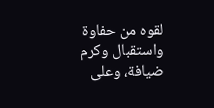لقوه من حفاوة واستقبال وكرم ضيافة، وعلى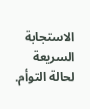الاستجابة السريعة لحالة التوأم.